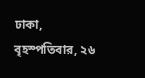ঢাকা, বৃহস্পতিবার, ২৬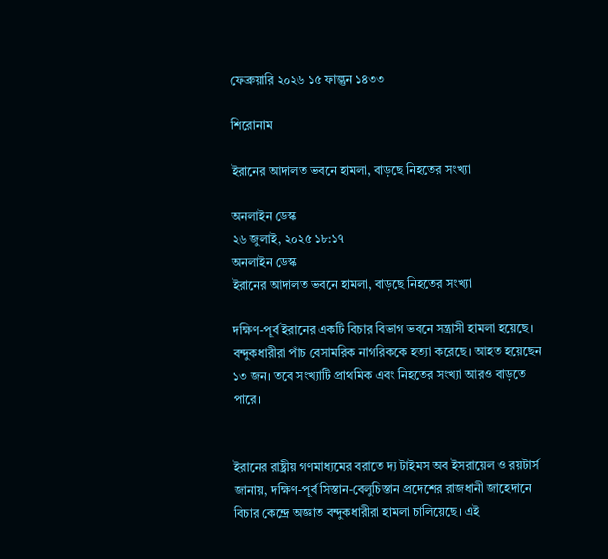ফেব্রুয়ারি ২০২৬ ১৫ ফাল্গুন ১৪৩৩

শিরোনাম

ইরানের আদালত ভবনে হামলা, বাড়ছে নিহতের সংখ্যা

অনলাইন ডেস্ক
২৬ জুলাই, ২০২৫ ১৮:১৭
অনলাইন ডেস্ক
ইরানের আদালত ভবনে হামলা, বাড়ছে নিহতের সংখ্যা

দক্ষিণ-পূর্ব ইরানের একটি বিচার বিভাগ ভবনে সন্ত্রাসী হামলা হয়েছে। বন্দুকধারীরা পাঁচ বেসামরিক নাগরিককে হত্যা করেছে। আহত হয়েছেন ১৩ জন। তবে সংখ্যাটি প্রাথমিক এবং নিহতের সংখ্যা আরও বাড়তে পারে।


ইরানের রাষ্ট্রীয় গণমাধ্যমের বরাতে দ্য টাইমস অব ইসরায়েল ও রয়টার্স জানায়, দক্ষিণ-পূর্ব সিস্তান-বেলুচিস্তান প্রদেশের রাজধানী জাহেদানে বিচার কেন্দ্রে অজ্ঞাত বন্দুকধারীরা হামলা চালিয়েছে। এই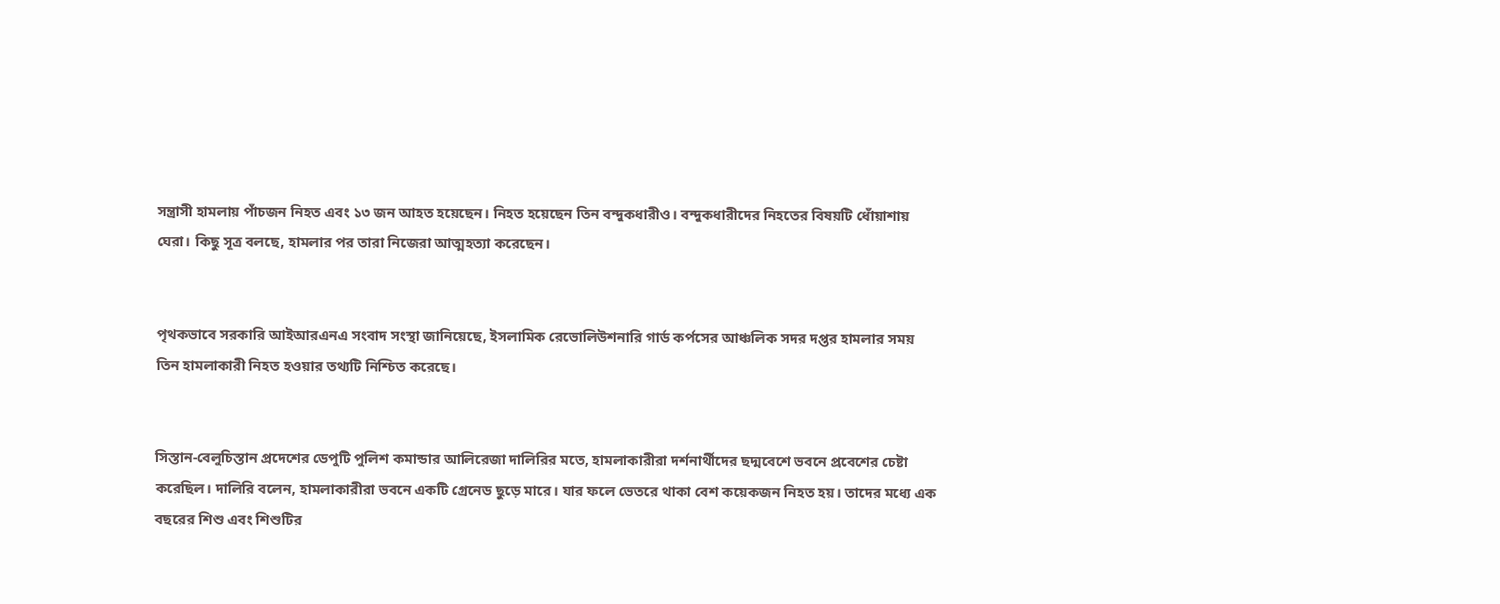সন্ত্রাসী হামলায় পাঁচজন নিহত এবং ১৩ জন আহত হয়েছেন। নিহত হয়েছেন তিন বন্দুকধারীও। বন্দুকধারীদের নিহতের বিষয়টি ধোঁয়াশায় ঘেরা। কিছু সূত্র বলছে, হামলার পর তারা নিজেরা আত্মহত্যা করেছেন।


পৃথকভাবে সরকারি আইআরএনএ সংবাদ সংস্থা জানিয়েছে, ইসলামিক রেভোলিউশনারি গার্ড কর্পসের আঞ্চলিক সদর দপ্তর হামলার সময় তিন হামলাকারী নিহত হওয়ার তথ্যটি নিশ্চিত করেছে।


সিস্তান-বেলুচিস্তান প্রদেশের ডেপুটি পুলিশ কমান্ডার আলিরেজা দালিরির মতে, হামলাকারীরা দর্শনার্থীদের ছদ্মবেশে ভবনে প্রবেশের চেষ্টা করেছিল। দালিরি বলেন, হামলাকারীরা ভবনে একটি গ্রেনেড ছুড়ে মারে। যার ফলে ভেতরে থাকা বেশ কয়েকজন নিহত হয়। তাদের মধ্যে এক বছরের শিশু এবং শিশুটির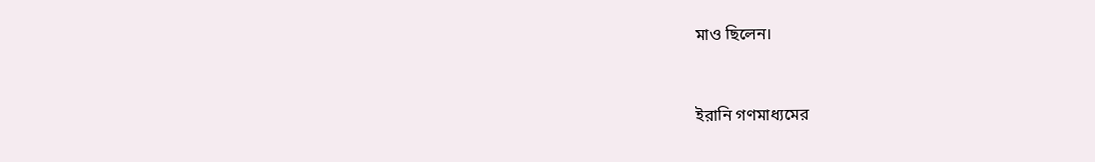মাও ছিলেন।


ইরানি গণমাধ্যমের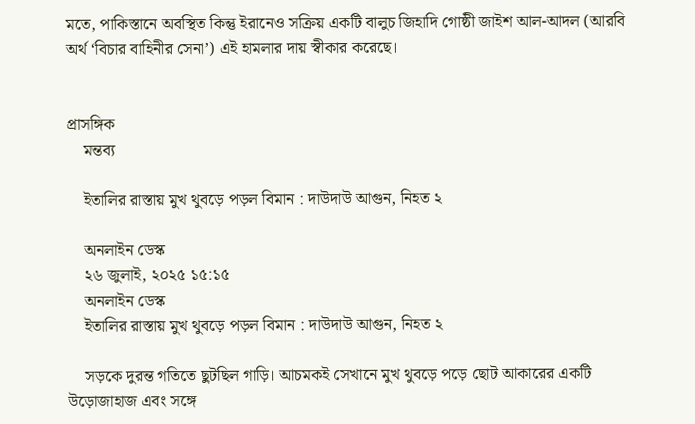মতে, পাকিস্তানে অবস্থিত কিন্তু ইরানেও সক্রিয় একটি বালুচ জিহাদি গোষ্ঠী জাইশ আল-আদল (আরবি অর্থ ‘বিচার বাহিনীর সেনা’) এই হামলার দায় স্বীকার করেছে।


প্রাসঙ্গিক
    মন্তব্য

    ইতালির রাস্তায় মুখ থুবড়ে পড়ল বিমান : দাউদাউ আগুন, নিহত ২

    অনলাইন ডেস্ক
    ২৬ জুলাই, ২০২৫ ১৫:১৫
    অনলাইন ডেস্ক
    ইতালির রাস্তায় মুখ থুবড়ে পড়ল বিমান : দাউদাউ আগুন, নিহত ২

    সড়কে দুরন্ত গতিতে ছুটছিল গাড়ি। আচমকই সেখানে মুখ থুবড়ে পড়ে ছোট আকারের একটি উড়োজাহাজ এবং সঙ্গে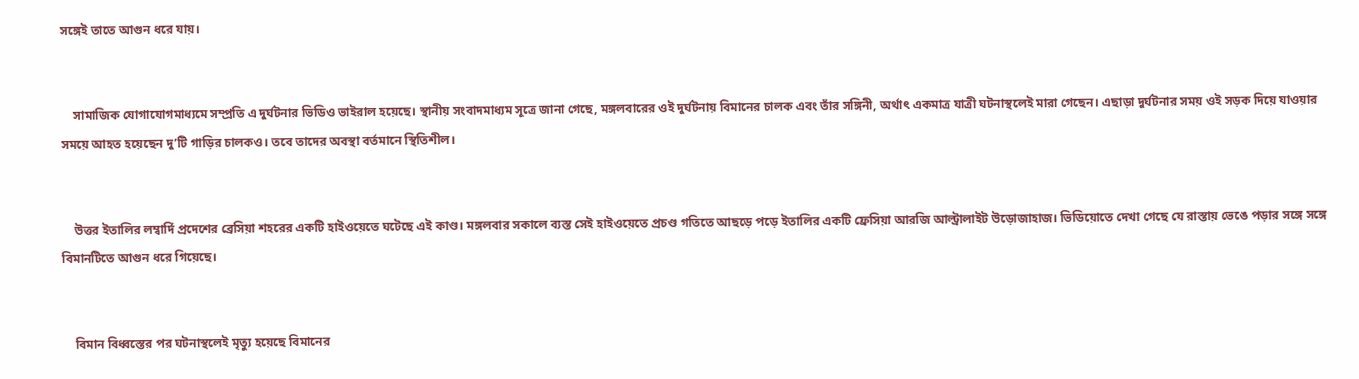সঙ্গেই তাতে আগুন ধরে যায়।


    সামাজিক যোগাযোগমাধ্যমে সম্প্রতি এ দুর্ঘটনার ভিডিও ভাইরাল হয়েছে। স্থানীয় সংবাদমাধ্যম সূত্রে জানা গেছে, মঙ্গলবারের ওই দুর্ঘটনায় বিমানের চালক এবং তাঁর সঙ্গিনী, অর্থাৎ একমাত্র যাত্রী ঘটনাস্থলেই মারা গেছেন। এছাড়া দুর্ঘটনার সময় ওই সড়ক দিয়ে যাওয়ার সময়ে আহত হয়েছেন দু’টি গাড়ির চালকও। তবে তাদের অবস্থা বর্তমানে স্থিতিশীল।


    উত্তর ইতালির লম্বার্দি প্রদেশের ব্রেসিয়া শহরের একটি হাইওয়েতে ঘটেছে এই কাণ্ড। মঙ্গলবার সকালে ব্যস্ত সেই হাইওয়েতে প্রচণ্ড গতিতে আছড়ে পড়ে ইতালির একটি ফ্রেসিয়া আরজি আল্ট্রালাইট উড়োজাহাজ। ভিডিয়োতে দেখা গেছে যে রাস্তায় ভেঙে পড়ার সঙ্গে সঙ্গে বিমানটিতে আগুন ধরে গিয়েছে।


    বিমান বিধ্বস্তের পর ঘটনাস্থলেই মৃত্যু হয়েছে বিমানের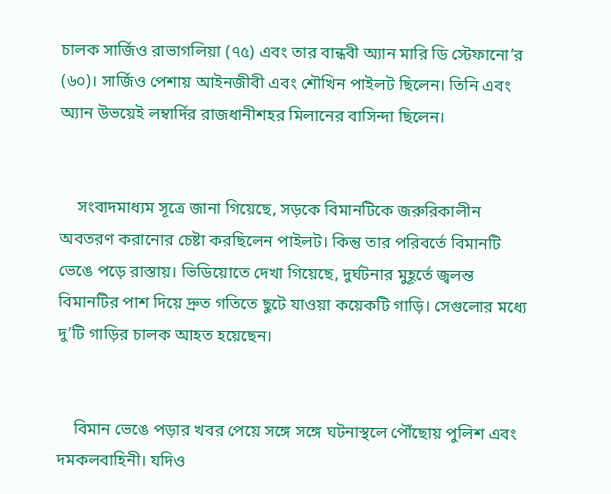চালক সার্জিও রাভাগলিয়া (৭৫) এবং তার বান্ধবী অ্যান মারি ডি স্টেফানো’র (৬০)। সার্জিও পেশায় আইনজীবী এবং শৌখিন পাইলট ছিলেন। তিনি এবং অ্যান উভয়েই লম্বার্দির রাজধানীশহর মিলানের বাসিন্দা ছিলেন।


    সংবাদমাধ্যম সূত্রে জানা গিয়েছে, সড়কে বিমানটিকে জরুরিকালীন অবতরণ করানোর চেষ্টা করছিলেন পাইলট। কিন্তু তার পরিবর্তে বিমানটি ভেঙে পড়ে রাস্তায়। ভিডিয়োতে দেখা গিয়েছে, দুর্ঘটনার মুহূর্তে জ্বলন্ত বিমানটির পাশ দিয়ে দ্রুত গতিতে ছুটে যাওয়া কয়েকটি গাড়ি। সেগুলোর মধ্যে দু’টি গাড়ির চালক আহত হয়েছেন।


    বিমান ভেঙে পড়ার খবর পেয়ে সঙ্গে সঙ্গে ঘটনাস্থলে পৌঁছোয় পুলিশ এবং দমকলবাহিনী। যদিও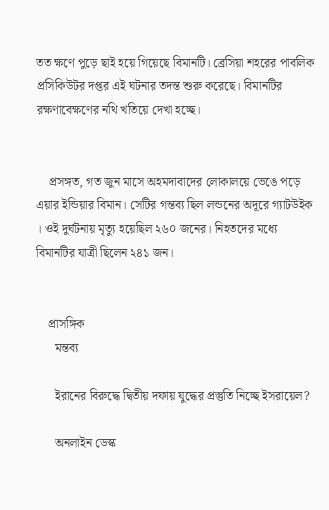তত ক্ষণে পুড়ে ছাই হয়ে গিয়েছে বিমানটি। ব্রেসিয়া শহরের পাবলিক প্রসিকিউটর দপ্তর এই ঘটনার তদন্ত শুরু করেছে। বিমানটির রক্ষণাবেক্ষণের নথি খতিয়ে দেখা হচ্ছে।


    প্রসঙ্গত, গত জুন মাসে অহমদাবাদের লোকালয়ে ভেঙে পড়ে এয়ার ইন্ডিয়ার বিমান। সেটির গন্তব্য ছিল লন্ডনের অদূরে গ্যাটউইক । ওই দুর্ঘটনায় মৃত্যু হয়েছিল ২৬০ জনের। নিহতদের মধ্যে বিমানটির যাত্রী ছিলেন ২৪১ জন।


    প্রাসঙ্গিক
      মন্তব্য

      ইরানের বিরুদ্ধে দ্বিতীয় দফায় যুদ্ধের প্রস্তুতি নিচ্ছে ইসরায়েল?

      অনলাইন ডেস্ক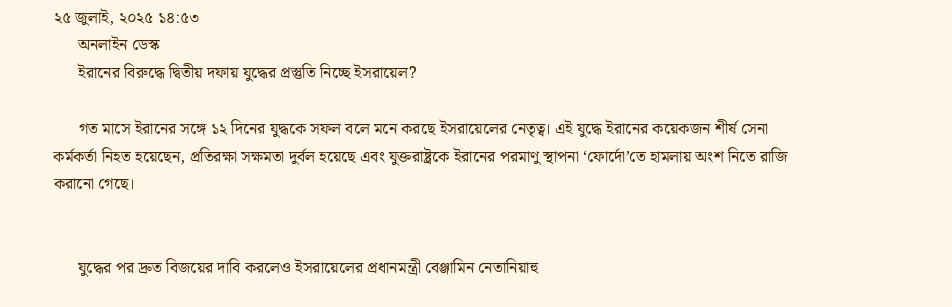২৫ জুলাই, ২০২৫ ১৪:৫৩
      অনলাইন ডেস্ক
      ইরানের বিরুদ্ধে দ্বিতীয় দফায় যুদ্ধের প্রস্তুতি নিচ্ছে ইসরায়েল?

      গত মাসে ইরানের সঙ্গে ১২ দিনের যুদ্ধকে সফল বলে মনে করছে ইসরায়েলের নেতৃত্ব। এই যুদ্ধে ইরানের কয়েকজন শীর্ষ সেনা কর্মকর্তা নিহত হয়েছেন, প্রতিরক্ষা সক্ষমতা দুর্বল হয়েছে এবং যুক্তরাষ্ট্রকে ইরানের পরমাণু স্থাপনা ‘ফোর্দো’তে হামলায় অংশ নিতে রাজি করানো গেছে।


      যুদ্ধের পর দ্রুত বিজয়ের দাবি করলেও ইসরায়েলের প্রধানমন্ত্রী বেঞ্জামিন নেতানিয়াহু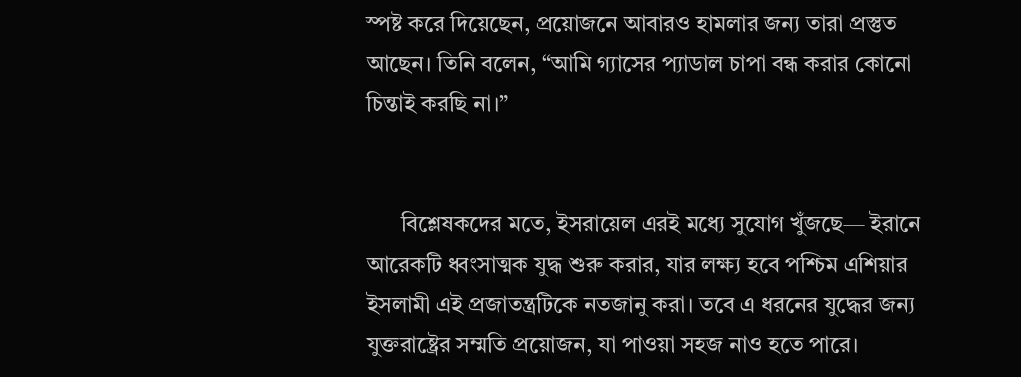স্পষ্ট করে দিয়েছেন, প্রয়োজনে আবারও হামলার জন্য তারা প্রস্তুত আছেন। তিনি বলেন, “আমি গ্যাসের প্যাডাল চাপা বন্ধ করার কোনো চিন্তাই করছি না।”


      বিশ্লেষকদের মতে, ইসরায়েল এরই মধ্যে সুযোগ খুঁজছে— ইরানে আরেকটি ধ্বংসাত্মক যুদ্ধ শুরু করার, যার লক্ষ্য হবে পশ্চিম এশিয়ার ইসলামী এই প্রজাতন্ত্রটিকে নতজানু করা। তবে এ ধরনের যুদ্ধের জন্য যুক্তরাষ্ট্রের সম্মতি প্রয়োজন, যা পাওয়া সহজ নাও হতে পারে।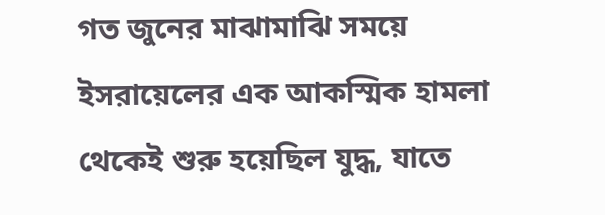গত জুনের মাঝামাঝি সময়ে ইসরায়েলের এক আকস্মিক হামলা থেকেই শুরু হয়েছিল যুদ্ধ, যাতে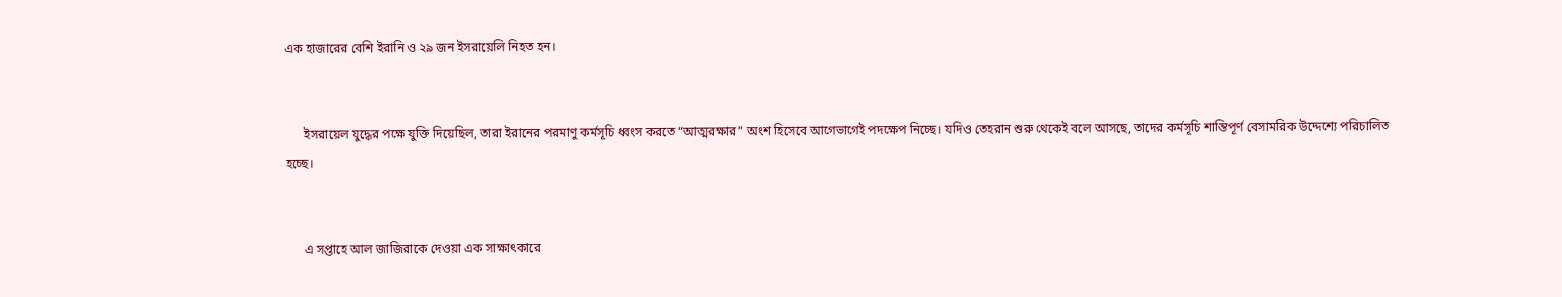এক হাজারের বেশি ইরানি ও ২৯ জন ইসরায়েলি নিহত হন।


      ইসরায়েল যুদ্ধের পক্ষে যুক্তি দিয়েছিল, তারা ইরানের পরমাণু কর্মসূচি ধ্বংস করতে “আত্মরক্ষার” অংশ হিসেবে আগেভাগেই পদক্ষেপ নিচ্ছে। যদিও তেহরান শুরু থেকেই বলে আসছে, তাদের কর্মসূচি শান্তিপূর্ণ বেসামরিক উদ্দেশ্যে পরিচালিত হচ্ছে।


      এ সপ্তাহে আল জাজিরাকে দেওয়া এক সাক্ষাৎকারে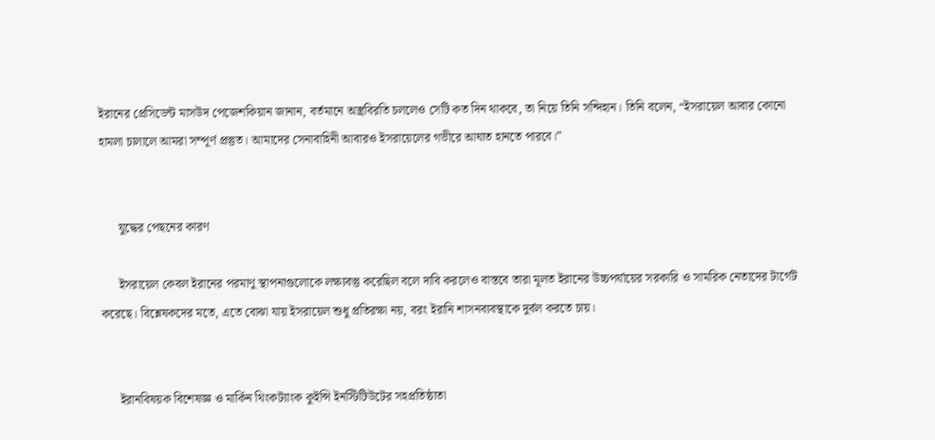ইরানের প্রেসিডেন্ট মাসউদ পেজেশকিয়ান জানান, বর্তমানে অস্ত্রবিরতি চললেও সেটি কত দিন থাকবে, তা নিয়ে তিনি সন্দিহান। তিনি বলেন, “ইসরায়েল আবার কোনো হামলা চালালে আমরা সম্পূর্ণ প্রস্তুত। আমাদের সেনাবাহিনী আবারও ইসরায়েলের গভীরে আঘাত হানতে পারবে।”


      যুদ্ধের পেছনের কারণ

      ইসরায়েল কেবল ইরানের পরমাণু স্থাপনাগুলোকে লক্ষ্যবস্তু করেছিল বলে দাবি করলেও বাস্তবে তারা মূলত ইরানের উচ্চপর্যায়ের সরকারি ও সামরিক নেতাদের টার্গেট করেছে। বিশ্লেষকদের মতে, এতে বোঝা যায় ইসরায়েল শুধু প্রতিরক্ষা নয়, বরং ইরানি শাসনব্যবস্থাকে দুর্বল করতে চায়।


      ইরানবিষয়ক বিশেষজ্ঞ ও মার্কিন থিংকট্যাংক কুইন্সি ইনস্টিটিউটের সহপ্রতিষ্ঠাতা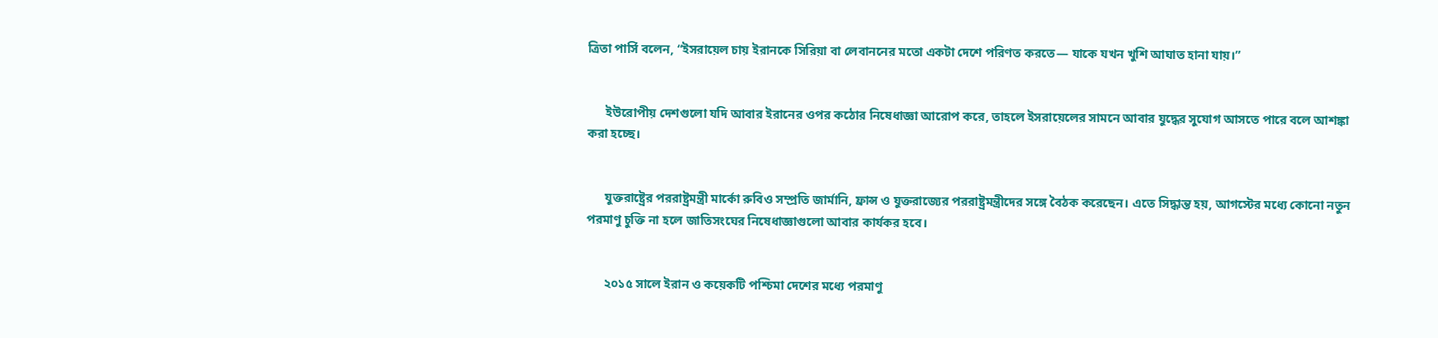ত্রিতা পার্সি বলেন, “ইসরায়েল চায় ইরানকে সিরিয়া বা লেবাননের মতো একটা দেশে পরিণত করতে— যাকে যখন খুশি আঘাত হানা যায়।”


      ইউরোপীয় দেশগুলো যদি আবার ইরানের ওপর কঠোর নিষেধাজ্ঞা আরোপ করে, তাহলে ইসরায়েলের সামনে আবার যুদ্ধের সুযোগ আসতে পারে বলে আশঙ্কা করা হচ্ছে।


      যুক্তরাষ্ট্রের পররাষ্ট্রমন্ত্রী মার্কো রুবিও সম্প্রতি জার্মানি, ফ্রান্স ও যুক্তরাজ্যের পররাষ্ট্রমন্ত্রীদের সঙ্গে বৈঠক করেছেন। এতে সিদ্ধান্ত হয়, আগস্টের মধ্যে কোনো নতুন পরমাণু চুক্তি না হলে জাতিসংঘের নিষেধাজ্ঞাগুলো আবার কার্যকর হবে।


      ২০১৫ সালে ইরান ও কয়েকটি পশ্চিমা দেশের মধ্যে পরমাণু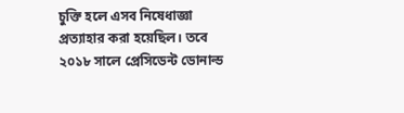চুক্তি হলে এসব নিষেধাজ্ঞা প্রত্যাহার করা হয়েছিল। তবে ২০১৮ সালে প্রেসিডেন্ট ডোনাল্ড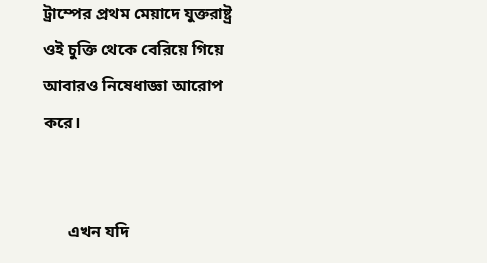ট্রাম্পের প্রথম মেয়াদে যুক্তরাষ্ট্র ওই চুক্তি থেকে বেরিয়ে গিয়ে আবারও নিষেধাজ্ঞা আরোপ করে।


      এখন যদি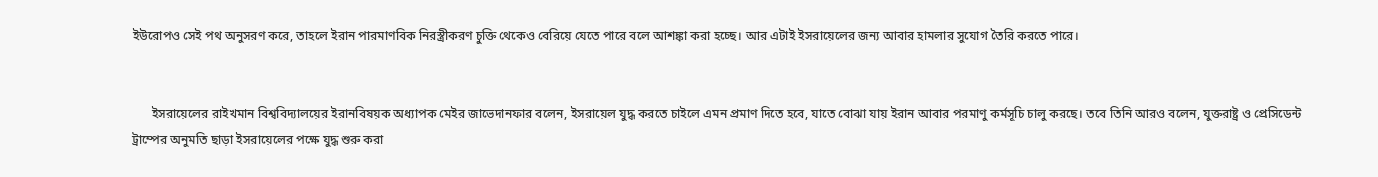ইউরোপও সেই পথ অনুসরণ করে, তাহলে ইরান পারমাণবিক নিরস্ত্রীকরণ চুক্তি থেকেও বেরিয়ে যেতে পারে বলে আশঙ্কা করা হচ্ছে। আর এটাই ইসরায়েলের জন্য আবার হামলার সুযোগ তৈরি করতে পারে।


      ইসরায়েলের রাইখমান বিশ্ববিদ্যালয়ের ইরানবিষয়ক অধ্যাপক মেইর জাভেদানফার বলেন, ইসরায়েল যুদ্ধ করতে চাইলে এমন প্রমাণ দিতে হবে, যাতে বোঝা যায় ইরান আবার পরমাণু কর্মসূচি চালু করছে। তবে তিনি আরও বলেন, যুক্তরাষ্ট্র ও প্রেসিডেন্ট ট্রাম্পের অনুমতি ছাড়া ইসরায়েলের পক্ষে যুদ্ধ শুরু করা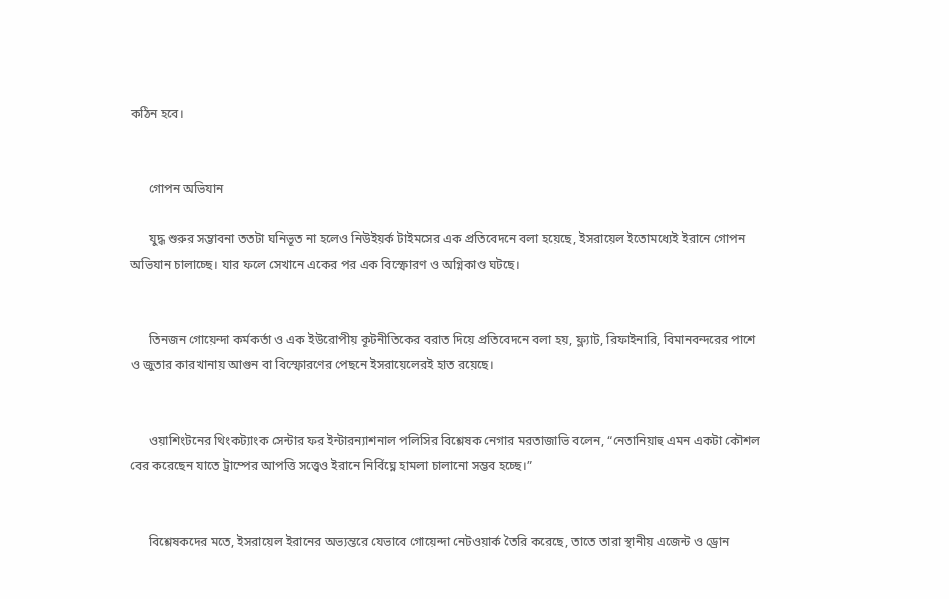কঠিন হবে।


      গোপন অভিযান

      যুদ্ধ শুরুর সম্ভাবনা ততটা ঘনিভূত না হলেও নিউইয়র্ক টাইমসের এক প্রতিবেদনে বলা হয়েছে, ইসরায়েল ইতোমধ্যেই ইরানে গোপন অভিযান চালাচ্ছে। যার ফলে সেখানে একের পর এক বিস্ফোরণ ও অগ্নিকাণ্ড ঘটছে।


      তিনজন গোয়েন্দা কর্মকর্তা ও এক ইউরোপীয় কূটনীতিকের বরাত দিয়ে প্রতিবেদনে বলা হয়, ফ্ল্যাট, রিফাইনারি, বিমানবন্দরের পাশে ও জুতার কারখানায় আগুন বা বিস্ফোরণের পেছনে ইসরায়েলেরই হাত রয়েছে।


      ওয়াশিংটনের থিংকট্যাংক সেন্টার ফর ইন্টারন্যাশনাল পলিসির বিশ্লেষক নেগার মরতাজাভি বলেন, “নেতানিয়াহু এমন একটা কৌশল বের করেছেন যাতে ট্রাম্পের আপত্তি সত্ত্বেও ইরানে নির্বিঘ্নে হামলা চালানো সম্ভব হচ্ছে।”


      বিশ্লেষকদের মতে, ইসরায়েল ইরানের অভ্যন্তরে যেভাবে গোয়েন্দা নেটওয়ার্ক তৈরি করেছে, তাতে তারা স্থানীয় এজেন্ট ও ড্রোন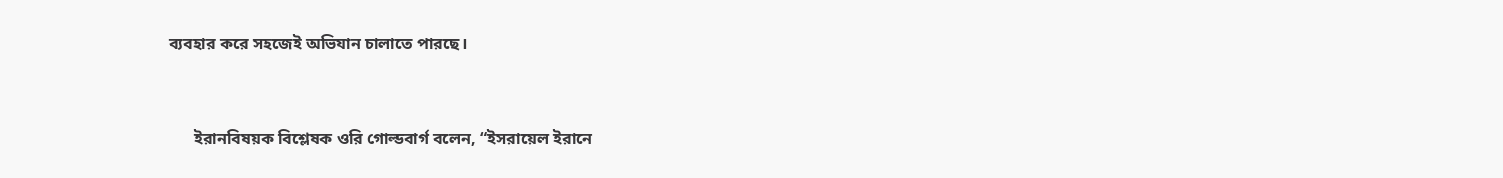ব্যবহার করে সহজেই অভিযান চালাতে পারছে।


      ইরানবিষয়ক বিশ্লেষক ওরি গোল্ডবার্গ বলেন, “ইসরায়েল ইরানে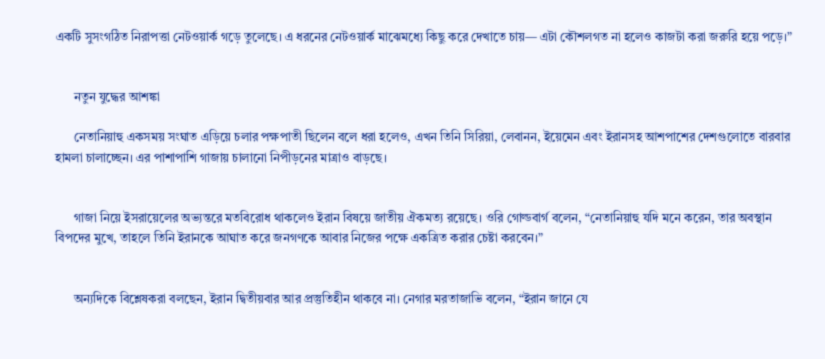একটি সুসংগঠিত নিরাপত্তা নেটওয়ার্ক গড়ে তুলেছে। এ ধরনের নেটওয়ার্ক মাঝেমধ্যে কিছু করে দেখাতে চায়— এটা কৌশলগত না হলেও কাজটা করা জরুরি হয়ে পড়ে।”


      নতুন যুদ্ধের আশঙ্কা

      নেতানিয়াহু একসময় সংঘাত এড়িয়ে চলার পক্ষপাতী ছিলেন বলে ধরা হলেও, এখন তিনি সিরিয়া, লেবানন, ইয়েমেন এবং ইরানসহ আশপাশের দেশগুলোতে বারবার হামলা চালাচ্ছেন। এর পাশাপাশি গাজায় চালানো নিপীড়নের মাত্রাও বাড়ছে।


      গাজা নিয়ে ইসরায়েলের অভ্যন্তরে মতবিরোধ থাকলেও ইরান বিষয়ে জাতীয় ঐকমত্য রয়েছে। ওরি গোল্ডবার্গ বলেন, “নেতানিয়াহু যদি মনে করেন, তার অবস্থান বিপদের মুখে, তাহলে তিনি ইরানকে আঘাত করে জনগণকে আবার নিজের পক্ষে একত্রিত করার চেষ্টা করবেন।”


      অন্যদিকে বিশ্লেষকরা বলছেন, ইরান দ্বিতীয়বার আর প্রস্তুতিহীন থাকবে না। নেগার মরতাজাভি বলেন, “ইরান জানে যে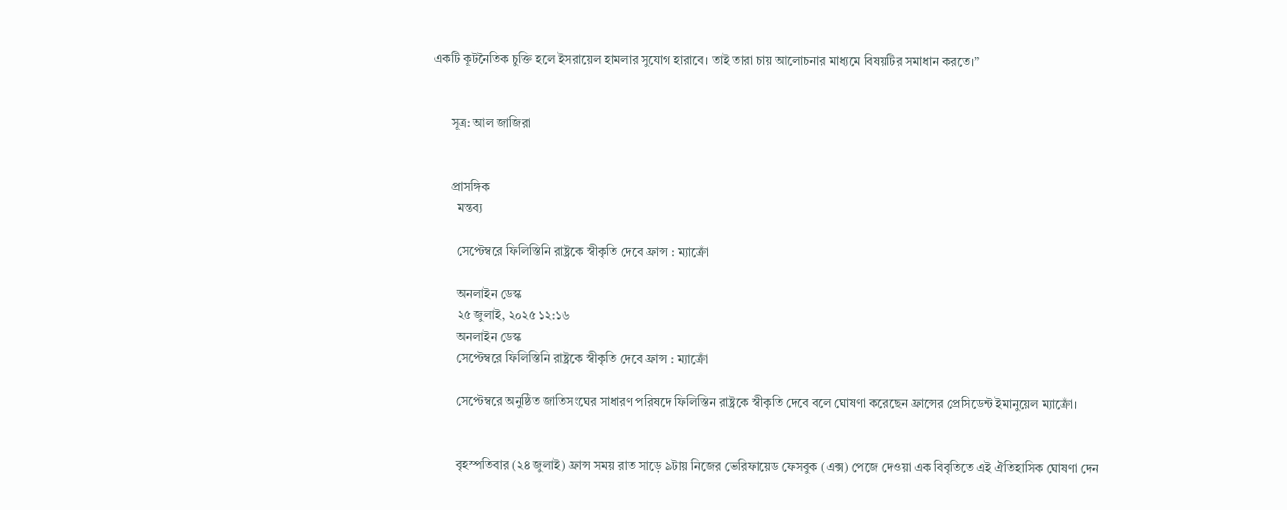একটি কূটনৈতিক চুক্তি হলে ইসরায়েল হামলার সুযোগ হারাবে। তাই তারা চায় আলোচনার মাধ্যমে বিষয়টির সমাধান করতে।”


      সূত্র: আল জাজিরা


      প্রাসঙ্গিক
        মন্তব্য

        সেপ্টেম্বরে ফিলিস্তিনি রাষ্ট্রকে স্বীকৃতি দেবে ফ্রান্স : ম্যাক্রোঁ

        অনলাইন ডেস্ক
        ২৫ জুলাই, ২০২৫ ১২:১৬
        অনলাইন ডেস্ক
        সেপ্টেম্বরে ফিলিস্তিনি রাষ্ট্রকে স্বীকৃতি দেবে ফ্রান্স : ম্যাক্রোঁ

        সেপ্টেম্বরে অনুষ্ঠিত জাতিসংঘের সাধারণ পরিষদে ফিলিস্তিন রাষ্ট্রকে স্বীকৃতি দেবে বলে ঘোষণা করেছেন ফ্রান্সের প্রেসিডেন্ট ইমানুয়েল ম্যাক্রোঁ।


        বৃহস্পতিবার (২৪ জুলাই) ফ্রান্স সময় রাত সাড়ে ৯টায় নিজের ভেরিফায়েড ফেসবুক (এক্স) পেজে দেওয়া এক বিবৃতিতে এই ঐতিহাসিক ঘোষণা দেন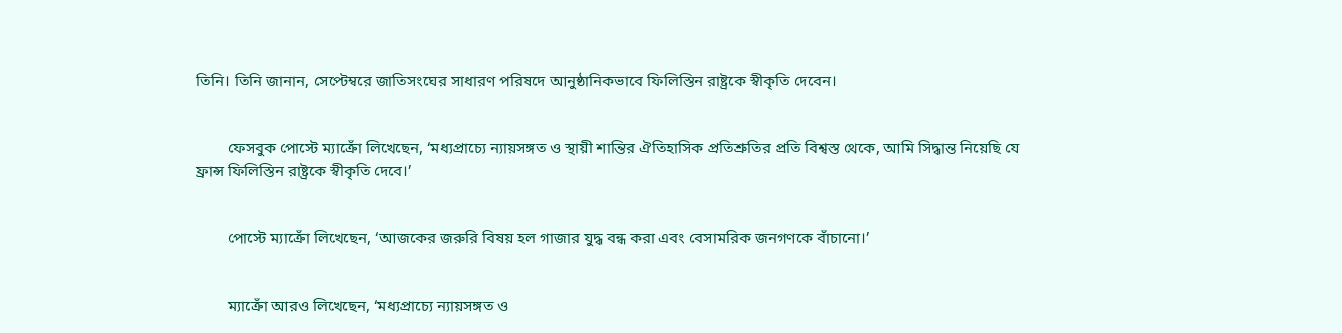তিনি। তিনি জানান, সেপ্টেম্বরে জাতিসংঘের সাধারণ পরিষদে আনুষ্ঠানিকভাবে ফিলিস্তিন রাষ্ট্রকে স্বীকৃতি দেবেন।


        ফেসবুক পোস্টে ম্যাক্রোঁ লিখেছেন, ‘মধ্যপ্রাচ্যে ন্যায়সঙ্গত ও স্থায়ী শান্তির ঐতিহাসিক প্রতিশ্রুতির প্রতি বিশ্বস্ত থেকে, আমি সিদ্ধান্ত নিয়েছি যে ফ্রান্স ফিলিস্তিন রাষ্ট্রকে স্বীকৃতি দেবে।’


        পোস্টে ম্যাক্রোঁ লিখেছেন, ‘আজকের জরুরি বিষয় হল গাজার যুদ্ধ বন্ধ করা এবং বেসামরিক জনগণকে বাঁচানো।’


        ম্যাক্রোঁ আরও লিখেছেন, ‘মধ্যপ্রাচ্যে ন্যায়সঙ্গত ও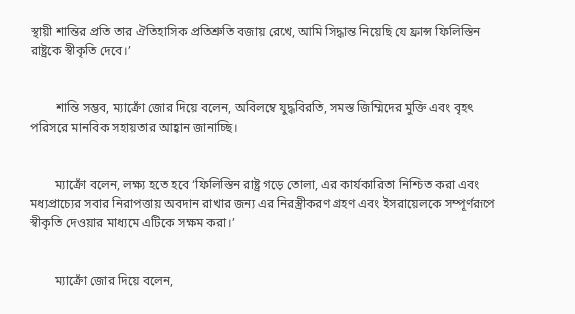স্থায়ী শান্তির প্রতি তার ঐতিহাসিক প্রতিশ্রুতি বজায় রেখে, আমি সিদ্ধান্ত নিয়েছি যে ফ্রান্স ফিলিস্তিন রাষ্ট্রকে স্বীকৃতি দেবে।’


        শান্তি সম্ভব, ম্যাক্রোঁ জোর দিয়ে বলেন, অবিলম্বে যুদ্ধবিরতি, সমস্ত জিম্মিদের মুক্তি এবং বৃহৎ পরিসরে মানবিক সহায়তার আহ্বান জানাচ্ছি।


        ম্যাক্রোঁ বলেন, লক্ষ্য হতে হবে ‘ফিলিস্তিন রাষ্ট্র গড়ে তোলা, এর কার্যকারিতা নিশ্চিত করা এবং মধ্যপ্রাচ্যের সবার নিরাপত্তায় অবদান রাখার জন্য এর নিরস্ত্রীকরণ গ্রহণ এবং ইসরায়েলকে সম্পূর্ণরূপে স্বীকৃতি দেওয়ার মাধ্যমে এটিকে সক্ষম করা।’


        ম্যাক্রোঁ জোর দিয়ে বলেন,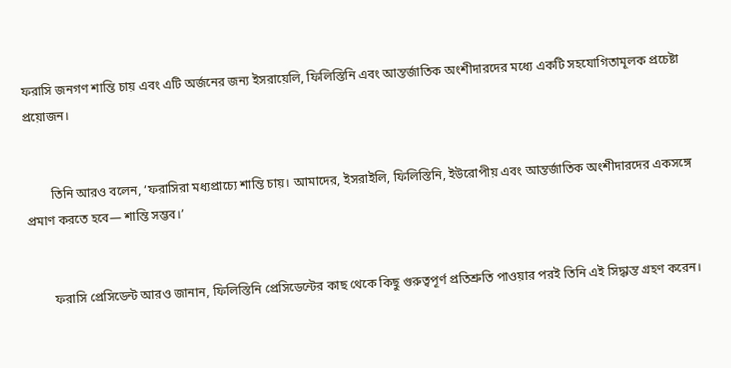ফরাসি জনগণ শান্তি চায় এবং এটি অর্জনের জন্য ইসরায়েলি, ফিলিস্তিনি এবং আন্তর্জাতিক অংশীদারদের মধ্যে একটি সহযোগিতামূলক প্রচেষ্টা প্রয়োজন।


        তিনি আরও বলেন, ‘ফরাসিরা মধ্যপ্রাচ্যে শান্তি চায়। আমাদের, ইসরাইলি, ফিলিস্তিনি, ইউরোপীয় এবং আন্তর্জাতিক অংশীদারদের একসঙ্গে প্রমাণ করতে হবে— শান্তি সম্ভব।’


        ফরাসি প্রেসিডেন্ট আরও জানান, ফিলিস্তিনি প্রেসিডেন্টের কাছ থেকে কিছু গুরুত্বপূর্ণ প্রতিশ্রুতি পাওয়ার পরই তিনি এই সিদ্ধান্ত গ্রহণ করেন।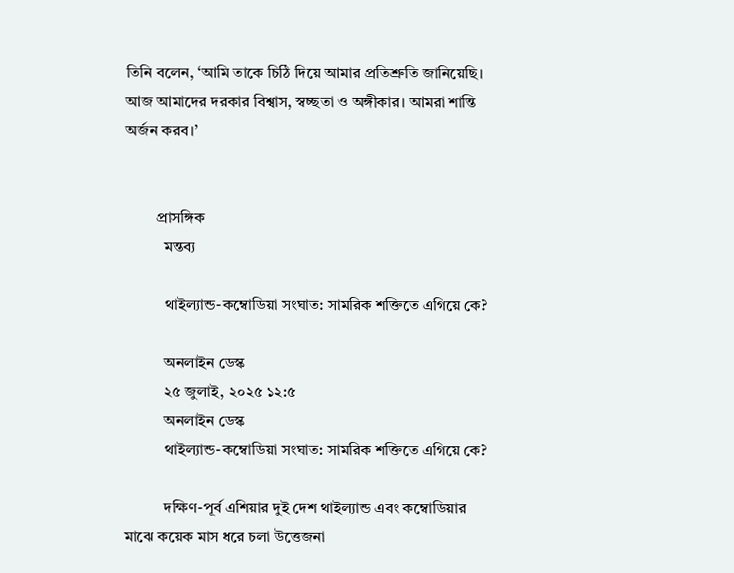তিনি বলেন, ‘আমি তাকে চিঠি দিয়ে আমার প্রতিশ্রুতি জানিয়েছি। আজ আমাদের দরকার বিশ্বাস, স্বচ্ছতা ও অঙ্গীকার। আমরা শান্তি অর্জন করব।’


        প্রাসঙ্গিক
          মন্তব্য

          থাইল্যান্ড-কম্বোডিয়া সংঘাত: সামরিক শক্তিতে এগিয়ে কে?

          অনলাইন ডেস্ক
          ২৫ জুলাই, ২০২৫ ১২:৫
          অনলাইন ডেস্ক
          থাইল্যান্ড-কম্বোডিয়া সংঘাত: সামরিক শক্তিতে এগিয়ে কে?

          দক্ষিণ-পূর্ব এশিয়ার দুই দেশ থাইল্যান্ড এবং কম্বোডিয়ার মাঝে কয়েক মাস ধরে চলা উত্তেজনা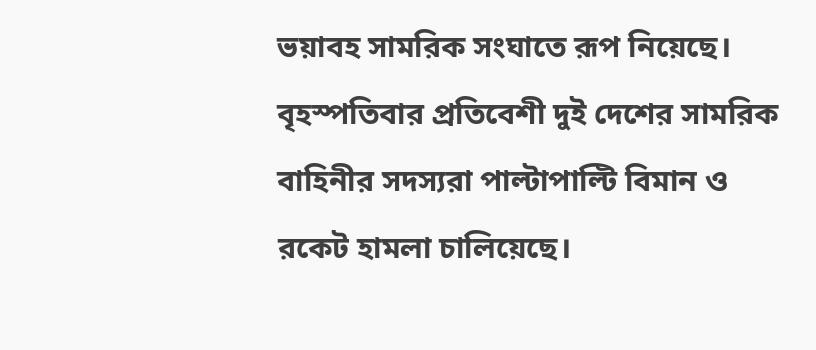ভয়াবহ সামরিক সংঘাতে রূপ নিয়েছে। বৃহস্পতিবার প্রতিবেশী দুই দেশের সামরিক বাহিনীর সদস্যরা পাল্টাপাল্টি বিমান ও রকেট হামলা চালিয়েছে।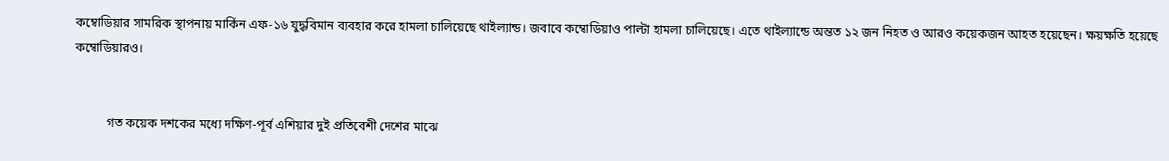কম্বোডিয়ার সামরিক স্থাপনায় মার্কিন এফ-১৬ যুদ্ধবিমান ব্যবহার করে হামলা চালিয়েছে থাইল্যান্ড। জবাবে কম্বোডিয়াও পাল্টা হামলা চালিয়েছে। এতে থাইল্যান্ডে অন্তত ১২ জন নিহত ও আরও কয়েকজন আহত হয়েছেন। ক্ষয়ক্ষতি হয়েছে কম্বোডিয়ারও।


          গত কয়েক দশকের মধ্যে দক্ষিণ-পূর্ব এশিয়ার দুই প্রতিবেশী দেশের মাঝে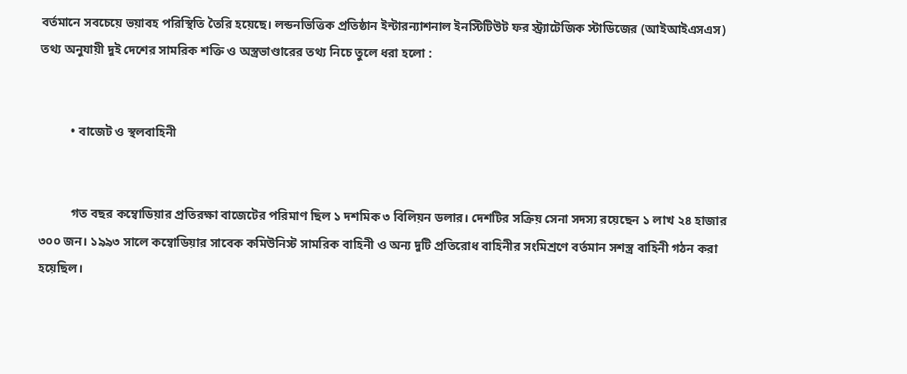বর্তমানে সবচেয়ে ভয়াবহ পরিস্থিতি তৈরি হয়েছে। লন্ডনভিত্তিক প্রতিষ্ঠান ইন্টারন্যাশনাল ইনস্টিটিউট ফর স্ট্র্যাটেজিক স্টাডিজের (আইআইএসএস) তথ্য অনুযায়ী দুই দেশের সামরিক শক্তি ও অস্ত্রভাণ্ডারের তথ্য নিচে তুলে ধরা হলো :


          • বাজেট ও স্থলবাহিনী


          গত বছর কম্বোডিয়ার প্রতিরক্ষা বাজেটের পরিমাণ ছিল ১ দশমিক ৩ বিলিয়ন ডলার। দেশটির সক্রিয় সেনা সদস্য রয়েছেন ১ লাখ ২৪ হাজার ৩০০ জন। ১৯৯৩ সালে কম্বোডিয়ার সাবেক কমিউনিস্ট সামরিক বাহিনী ও অন্য দুটি প্রতিরোধ বাহিনীর সংমিশ্রণে বর্তমান সশস্ত্র বাহিনী গঠন করা হয়েছিল।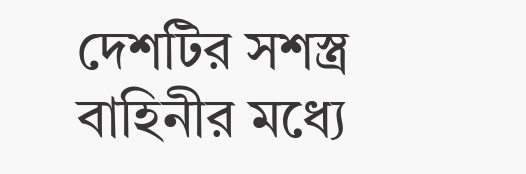দেশটির সশস্ত্র বাহিনীর মধ্যে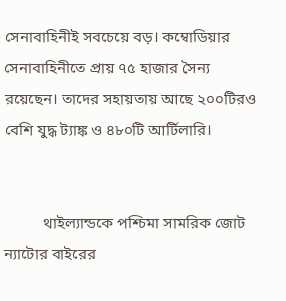সেনাবাহিনীই সবচেয়ে বড়। কম্বোডিয়ার সেনাবাহিনীতে প্রায় ৭৫ হাজার সৈন্য রয়েছেন। তাদের সহায়তায় আছে ২০০টিরও বেশি যুদ্ধ ট্যাঙ্ক ও ৪৮০টি আর্টিলারি।


          থাইল্যান্ডকে পশ্চিমা সামরিক জোট ন্যাটোর বাইরের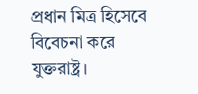প্রধান মিত্র হিসেবে বিবেচনা করে যুক্তরাষ্ট্র।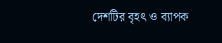দেশটির বৃহৎ ও ব্যাপক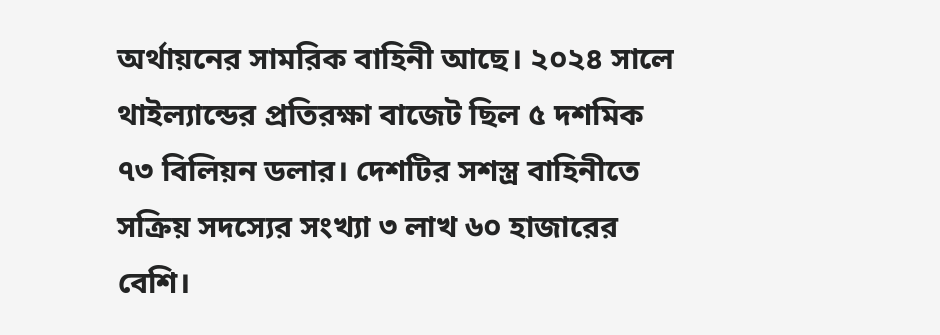অর্থায়নের সামরিক বাহিনী আছে। ২০২৪ সালে থাইল্যান্ডের প্রতিরক্ষা বাজেট ছিল ৫ দশমিক ৭৩ বিলিয়ন ডলার। দেশটির সশস্ত্র বাহিনীতে সক্রিয় সদস্যের সংখ্যা ৩ লাখ ৬০ হাজারের বেশি।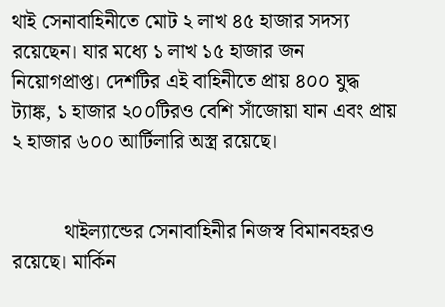থাই সেনাবাহিনীতে মোট ২ লাখ ৪৫ হাজার সদস্য রয়েছেন। যার মধ্যে ১ লাখ ১৫ হাজার জন নিয়োগপ্রাপ্ত। দেশটির এই বাহিনীতে প্রায় ৪০০ যুদ্ধ ট্যাঙ্ক, ১ হাজার ২০০টিরও বেশি সাঁজোয়া যান এবং প্রায় ২ হাজার ৬০০ আর্টিলারি অস্ত্র রয়েছে।


          থাইল্যান্ডের সেনাবাহিনীর নিজস্ব বিমানবহরও রয়েছে। মার্কিন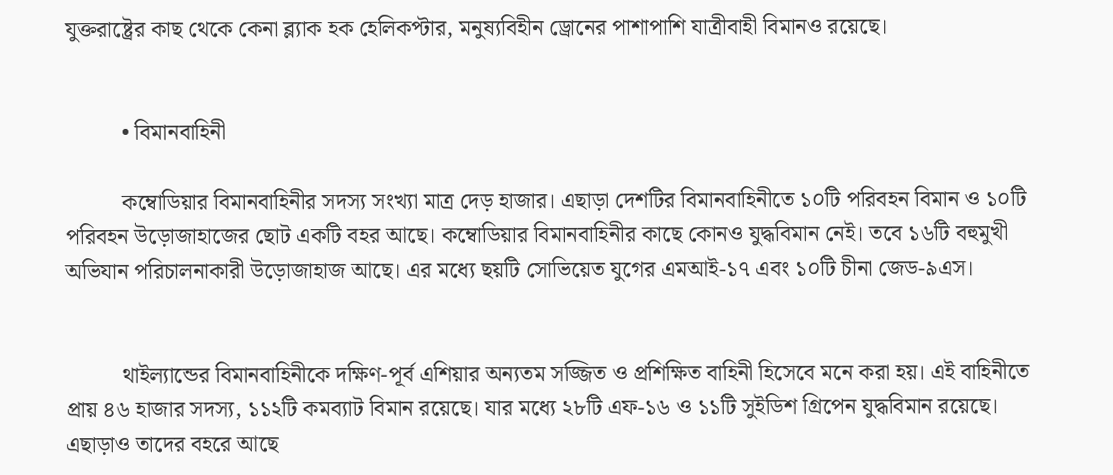যুক্তরাষ্ট্রের কাছ থেকে কেনা ব্ল্যাক হক হেলিকপ্টার, মনুষ্যবিহীন ড্রোনের পাশাপাশি যাত্রীবাহী বিমানও রয়েছে।


          • বিমানবাহিনী

          কম্বোডিয়ার বিমানবাহিনীর সদস্য সংখ্যা মাত্র দেড় হাজার। এছাড়া দেশটির বিমানবাহিনীতে ১০টি পরিবহন বিমান ও ১০টি পরিবহন উড়োজাহাজের ছোট একটি বহর আছে। কম্বোডিয়ার বিমানবাহিনীর কাছে কোনও যুদ্ধবিমান নেই। তবে ১৬টি বহুমুখী অভিযান পরিচালনাকারী উড়োজাহাজ আছে। এর মধ্যে ছয়টি সোভিয়েত যুগের এমআই-১৭ এবং ১০টি চীনা জেড-৯এস।


          থাইল্যান্ডের বিমানবাহিনীকে দক্ষিণ-পূর্ব এশিয়ার অন্যতম সজ্জিত ও প্রশিক্ষিত বাহিনী হিসেবে মনে করা হয়। এই বাহিনীতে প্রায় ৪৬ হাজার সদস্য, ১১২টি কমব্যাট বিমান রয়েছে। যার মধ্যে ২৮টি এফ-১৬ ও ১১টি সুইডিশ গ্রিপেন যুদ্ধবিমান রয়েছে। এছাড়াও তাদের বহরে আছে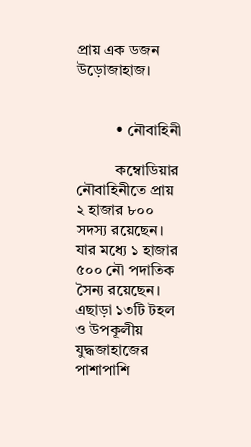প্রায় এক ডজন উড়োজাহাজ।


          • নৌবাহিনী

          কম্বোডিয়ার নৌবাহিনীতে প্রায় ২ হাজার ৮০০ সদস্য রয়েছেন। যার মধ্যে ১ হাজার ৫০০ নৌ পদাতিক সৈন্য রয়েছেন। এছাড়া ১৩টি টহল ও উপকূলীয় যুদ্ধজাহাজের পাশাপাশি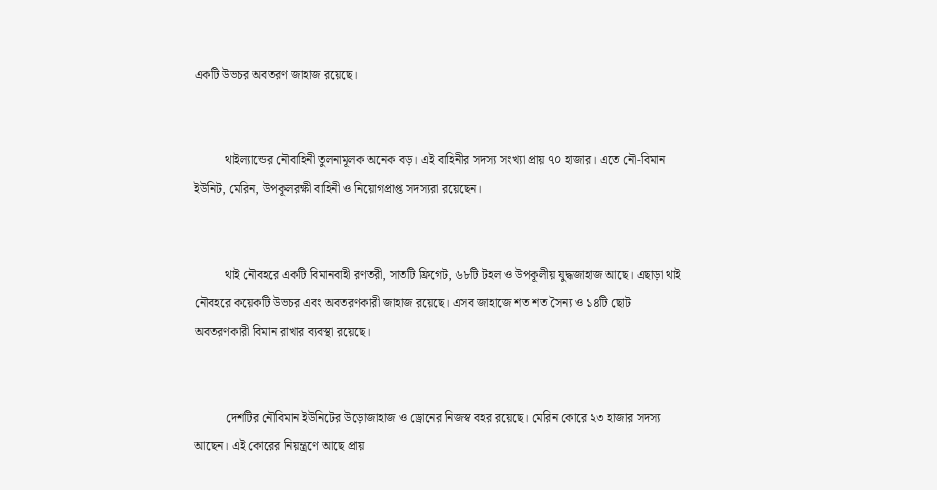একটি উভচর অবতরণ জাহাজ রয়েছে।


          থাইল্যান্ডের নৌবাহিনী তুলনামূলক অনেক বড়। এই বাহিনীর সদস্য সংখ্যা প্রায় ৭০ হাজার। এতে নৌ-বিমান ইউনিট, মেরিন, উপকূলরক্ষী বাহিনী ও নিয়োগপ্রাপ্ত সদস্যরা রয়েছেন।


          থাই নৌবহরে একটি বিমানবাহী রণতরী, সাতটি ফ্রিগেট, ৬৮টি টহল ও উপকূলীয় যুদ্ধজাহাজ আছে। এছাড়া থাই নৌবহরে কয়েকটি উভচর এবং অবতরণকারী জাহাজ রয়েছে। এসব জাহাজে শত শত সৈন্য ও ১৪টি ছোট অবতরণকারী বিমান রাখার ব্যবস্থা রয়েছে।


          দেশটির নৌবিমান ইউনিটের উড়োজাহাজ ও ড্রোনের নিজস্ব বহর রয়েছে। মেরিন কোরে ২৩ হাজার সদস্য আছেন। এই কোরের নিয়ন্ত্রণে আছে প্রায়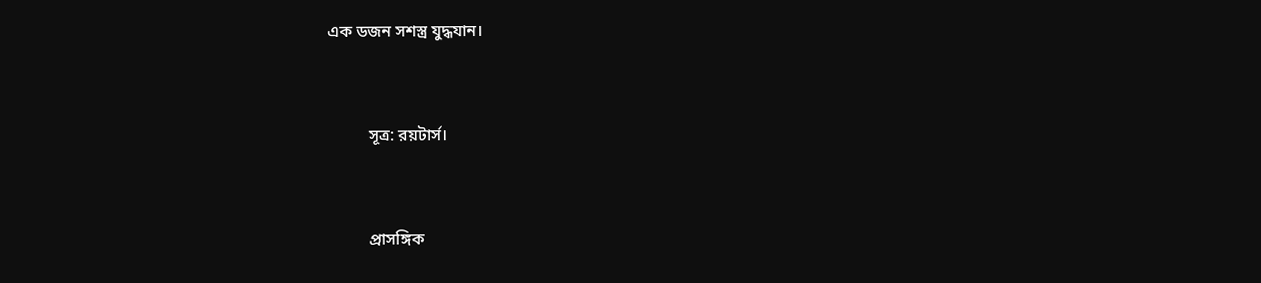এক ডজন সশস্ত্র যুদ্ধযান।


          সূত্র: রয়টার্স।


          প্রাসঙ্গিক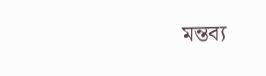মন্তব্য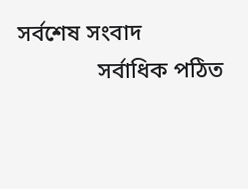সর্বশেষ সংবাদ
              সর্বাধিক পঠিত